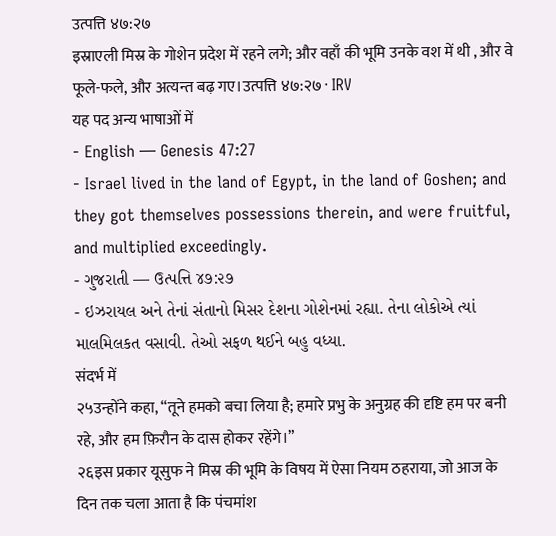उत्पत्ति ४७:२७
इस्राएली मिस्र के गोशेन प्रदेश में रहने लगे; और वहाँ की भूमि उनके वश में थी , और वे फूले-फले, और अत्यन्त बढ़ गए।उत्पत्ति ४७:२७ · IRV
यह पद अन्य भाषाओं में
- English — Genesis 47:27
- Israel lived in the land of Egypt, in the land of Goshen; and they got themselves possessions therein, and were fruitful, and multiplied exceedingly.
- ગુજરાતી — ઉત્પત્તિ ૪૭:૨૭
- ઇઝરાયલ અને તેનાં સંતાનો મિસર દેશના ગોશેનમાં રહ્યા. તેના લોકોએ ત્યાં માલમિલકત વસાવી. તેઓ સફળ થઈને બહુ વધ્યા.
संदर्भ में
२५उन्होंने कहा, “तूने हमको बचा लिया है; हमारे प्रभु के अनुग्रह की दृष्टि हम पर बनी रहे, और हम फ़िरौन के दास होकर रहेंगे।”
२६इस प्रकार यूसुफ ने मिस्र की भूमि के विषय में ऐसा नियम ठहराया, जो आज के दिन तक चला आता है कि पंचमांश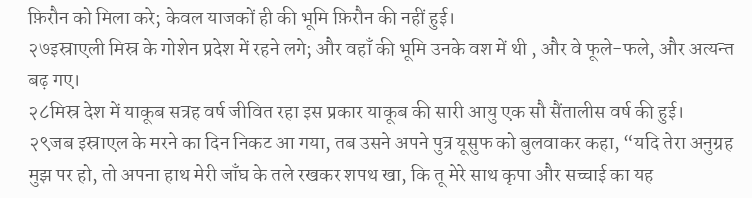फ़िरौन को मिला करे; केवल याजकों ही की भूमि फ़िरौन की नहीं हुई।
२७इस्राएली मिस्र के गोशेन प्रदेश में रहने लगे; और वहाँ की भूमि उनके वश में थी , और वे फूले-फले, और अत्यन्त बढ़ गए।
२८मिस्र देश में याकूब सत्रह वर्ष जीवित रहा इस प्रकार याकूब की सारी आयु एक सौ सैंतालीस वर्ष की हुई।
२९जब इस्राएल के मरने का दिन निकट आ गया, तब उसने अपने पुत्र यूसुफ को बुलवाकर कहा, “यदि तेरा अनुग्रह मुझ पर हो, तो अपना हाथ मेरी जाँघ के तले रखकर शपथ खा, कि तू मेरे साथ कृपा और सच्चाई का यह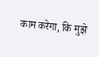काम करेगा, कि मुझे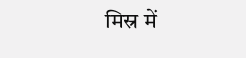मिस्र में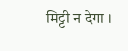मिट्टी न देगा ।